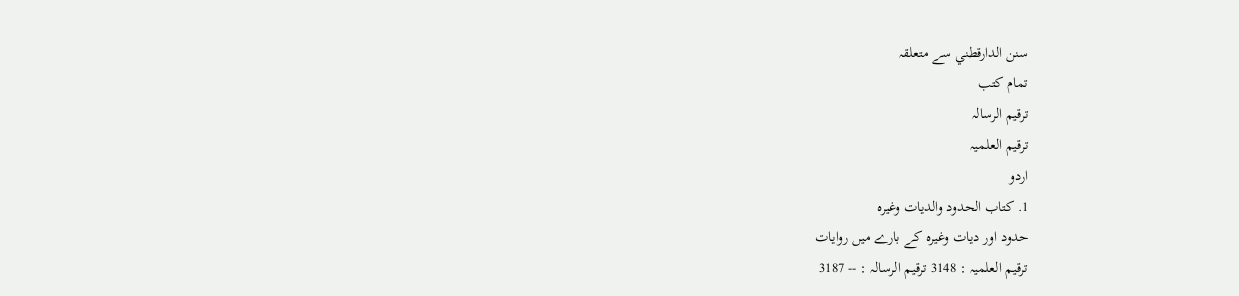سنن الدارقطني سے متعلقہ
تمام کتب
ترقیم الرسالہ
ترقیم العلمیہ
اردو
1. كتاب الحدود والديات وغيره
حدود اور دیات وغیرہ کے بارے میں روایات
ترقیم العلمیہ : 3148 ترقیم الرسالہ : -- 3187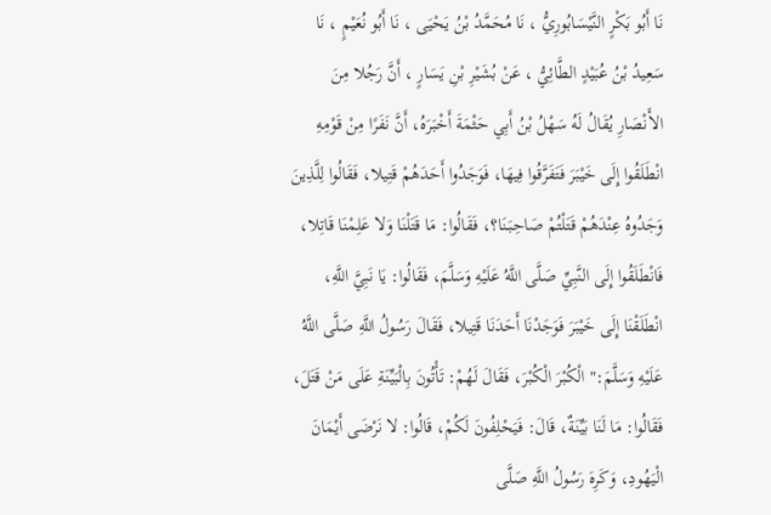نَا أَبُو بَكْرٍ النَّيْسَابُورِيُّ ، نَا مُحَمَّدُ بْنُ يَحْيَى ، نَا أَبُو نُعَيْمٍ ، نَا سَعِيدُ بْنُ عُبَيْدٍ الطَّائِيُّ ، عَنْ بُشَيْرِ بْنِ يَسَارٍ ، أَنَّ رَجُلا مِنَ الأَنْصَارِ يُقَالُ لَهُ سَهْلُ بْنُ أَبِي حَثْمَةَ أَخْبَرَهُ، أَنَّ نَفَرًا مِنْ قَوْمِهِ انْطَلَقُوا إِلَى خَيْبَرَ فَتَفَرَّقُوا فِيهَا، فَوَجَدُوا أَحَدَهُمْ قَتِيلا، فَقَالُوا لِلَّذِينَ وَجَدُوهُ عِنْدَهُمْ قَتَلْتُمْ صَاحِبَنَا؟، فَقَالُوا: مَا قَتَلْنَا وَلا عَلِمْنَا قَاتِلا، فَانْطَلَقُوا إِلَى النَّبِيِّ صَلَّى اللَّهُ عَلَيْهِ وَسَلَّمَ، فَقَالُوا: يَا نَبِيَّ اللَّهِ، انْطَلَقْنَا إِلَى خَيْبَرَ فَوَجَدْنَا أَحَدَنَا قَتِيلا، فَقَالَ رَسُولُ اللَّهِ صَلَّى اللَّهُ عَلَيْهِ وَسَلَّمَ:" الْكُبْرَ الْكُبْرَ، فَقَالَ لَهُمْ: تَأْتُونَ بِالْبَيِّنَةِ عَلَى مَنْ قَتَلَ، فَقَالُوا: مَا لَنَا بَيِّنَةٌ، قَالَ: فَيَحْلِفُونَ لَكُمْ، قَالُوا: لا نَرْضَى أَيْمَانَ الْيَهُودِ، وَكَرِهَ رَسُولُ اللَّهِ صَلَّى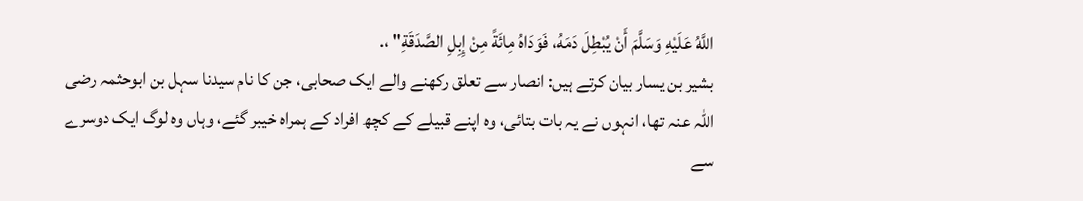اللَّهُ عَلَيْهِ وَسَلَّمَ أَنْ يُبْطِلَ دَمَهُ، فَوَدَاهُ مِائَةً مِنْ إِبِلِ الصَّدَقَةِ" ،.
بشیر بن یسار بیان کرتے ہیں: انصار سے تعلق رکھنے والے ایک صحابی، جن کا نام سیدنا سہل بن ابوحثمہ رضی اللہ عنہ تھا، انہوں نے یہ بات بتائی، وہ اپنے قبیلے کے کچھ افراد کے ہمراہ خیبر گئے، وہاں وہ لوگ ایک دوسرے سے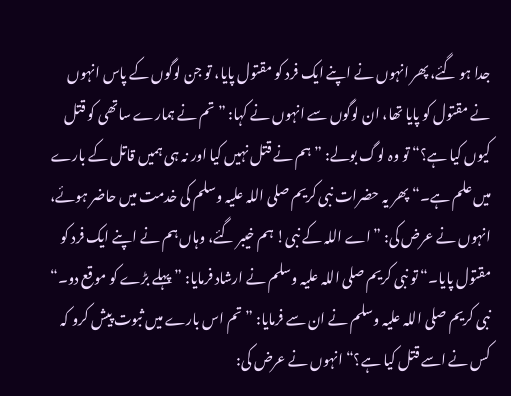جدا ہو گئے، پھر انہوں نے اپنے ایک فرد کو مقتول پایا، تو جن لوگوں کے پاس انہوں نے مقتول کو پایا تھا، ان لوگوں سے انہوں نے کہا: ”تم نے ہمارے ساتھی کو قتل کیوں کیا ہے؟“ تو وہ لوگ بولے: ”ہم نے قتل نہیں کیا اور نہ ہی ہمیں قاتل کے بارے میں علم ہے۔“ پھر یہ حضرات نبی کریم صلی اللہ علیہ وسلم کی خدمت میں حاضر ہوئے، انہوں نے عرض کی: ”اے اللہ کے نبی! ہم خیبر گئے، وہاں ہم نے اپنے ایک فرد کو مقتول پایا۔“ تو نبی کریم صلی اللہ علیہ وسلم نے ارشاد فرمایا: ”پہلے بڑے کو موقع دو۔“ نبی کریم صلی اللہ علیہ وسلم نے ان سے فرمایا: ”تم اس بارے میں ثبوت پیش کرو کہ کس نے اسے قتل کیا ہے؟“ انہوں نے عرض کی: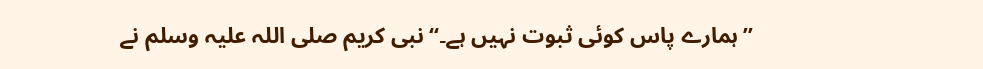”ہمارے پاس کوئی ثبوت نہیں ہے۔“ نبی کریم صلی اللہ علیہ وسلم نے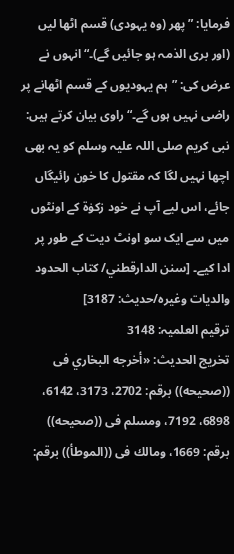فرمایا: ”پھر (وہ یہودی) قسم اٹھا لیں (اور بری الذمہ ہو جائیں گے)۔“ انہوں نے عرض کی: ”ہم یہودیوں کے قسم اٹھانے پر راضی نہیں ہوں گے۔“ راوی بیان کرتے ہیں: نبی کریم صلی اللہ علیہ وسلم کو یہ بھی اچھا نہیں لگا کہ مقتول کا خون رائیگاں جائے، اس لیے آپ نے خود زکوٰة کے اونٹوں میں سے ایک سو اونٹ دیت کے طور پر ادا کیے۔ [سنن الدارقطني/ كتاب الحدود والديات وغيره/حدیث: 3187]
ترقیم العلمیہ: 3148
تخریج الحدیث: «أخرجه البخاري فى ((صحيحه)) برقم: 2702، 3173، 6142، 6898، 7192، ومسلم فى ((صحيحه)) برقم: 1669، ومالك فى ((الموطأ)) برقم: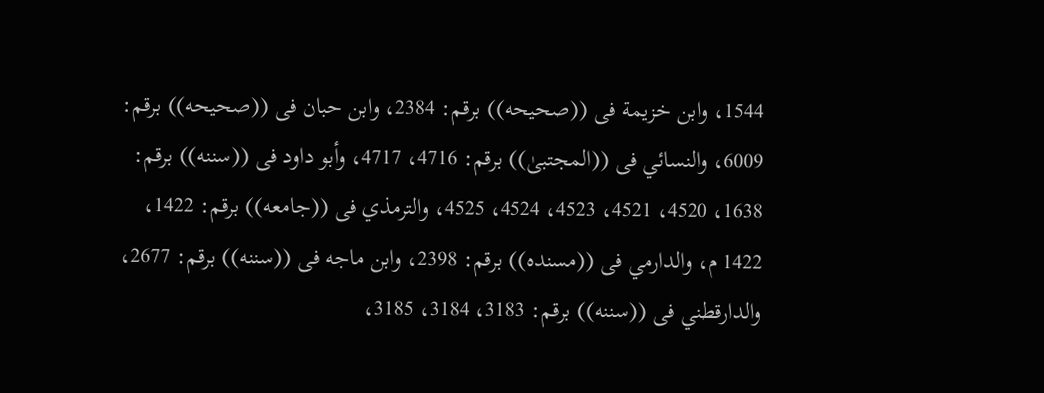1544، وابن خزيمة فى ((صحيحه)) برقم: 2384، وابن حبان فى ((صحيحه)) برقم: 6009، والنسائي فى ((المجتبیٰ)) برقم: 4716، 4717، وأبو داود فى ((سننه)) برقم: 1638، 4520، 4521، 4523، 4524، 4525، والترمذي فى ((جامعه)) برقم: 1422، 1422 م، والدارمي فى ((مسنده)) برقم: 2398، وابن ماجه فى ((سننه)) برقم: 2677، والدارقطني فى ((سننه)) برقم: 3183، 3184، 3185،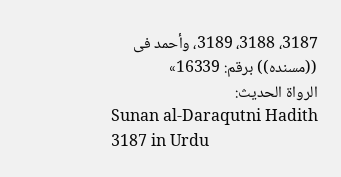3187، 3188، 3189، وأحمد فى ((مسنده)) برقم: 16339»
الرواة الحديث:
Sunan al-Daraqutni Hadith 3187 in Urdu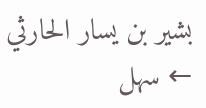بشير بن يسار الحارثي ← سهل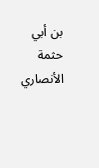بن أبي حثمة الأنصاري